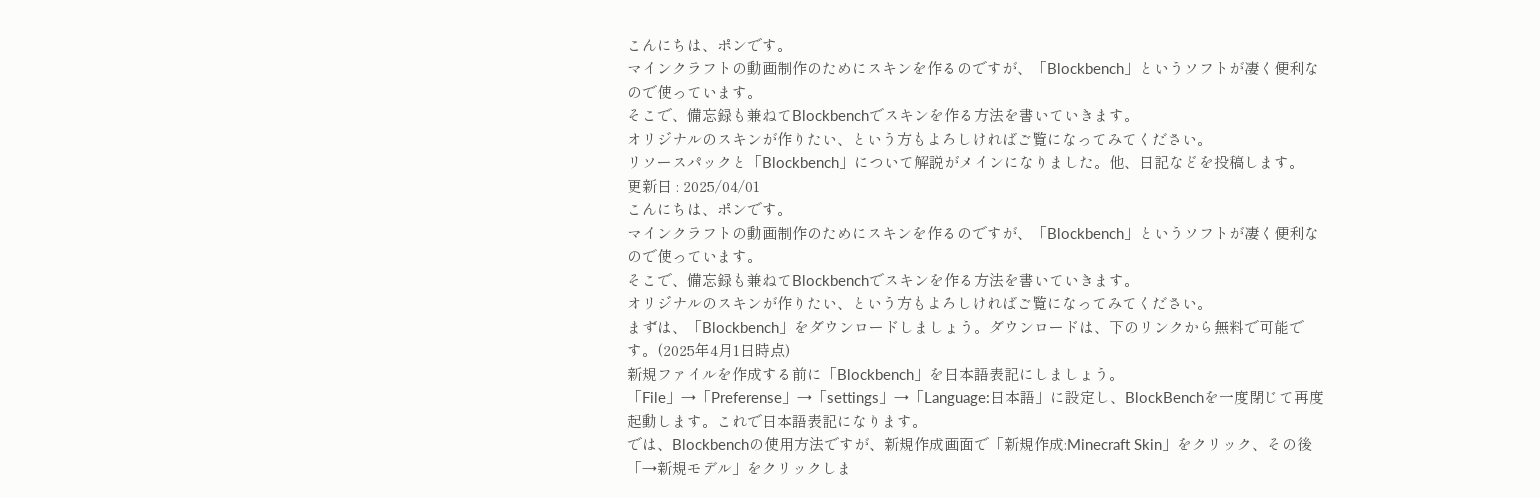こんにちは、ポンです。
マインクラフトの動画制作のためにスキンを作るのですが、「Blockbench」というソフトが凄く便利なので使っています。
そこで、備忘録も兼ねてBlockbenchでスキンを作る方法を書いていきます。
オリジナルのスキンが作りたい、という方もよろしければご覧になってみてください。
リソースパックと「Blockbench」について解説がメインになりました。他、日記などを投稿します。
更新日 : 2025/04/01
こんにちは、ポンです。
マインクラフトの動画制作のためにスキンを作るのですが、「Blockbench」というソフトが凄く便利なので使っています。
そこで、備忘録も兼ねてBlockbenchでスキンを作る方法を書いていきます。
オリジナルのスキンが作りたい、という方もよろしければご覧になってみてください。
まずは、「Blockbench」をダウンロードしましょう。ダウンロードは、下のリンクから無料で可能です。(2025年4月1日時点)
新規ファイルを作成する前に「Blockbench」を日本語表記にしましょう。
「File」→「Preferense」→「settings」→「Language:日本語」に設定し、BlockBenchを一度閉じて再度起動します。これで日本語表記になります。
では、Blockbenchの使用方法ですが、新規作成画面で「新規作成:Minecraft Skin」をクリック、その後「→新規モデル」をクリックしま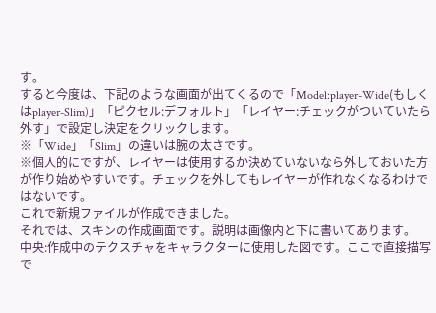す。
すると今度は、下記のような画面が出てくるので「Model:player-Wide(もしくはplayer-Slim)」「ピクセル:デフォルト」「レイヤー:チェックがついていたら外す」で設定し決定をクリックします。
※「Wide」「Slim」の違いは腕の太さです。
※個人的にですが、レイヤーは使用するか決めていないなら外しておいた方が作り始めやすいです。チェックを外してもレイヤーが作れなくなるわけではないです。
これで新規ファイルが作成できました。
それでは、スキンの作成画面です。説明は画像内と下に書いてあります。
中央:作成中のテクスチャをキャラクターに使用した図です。ここで直接描写で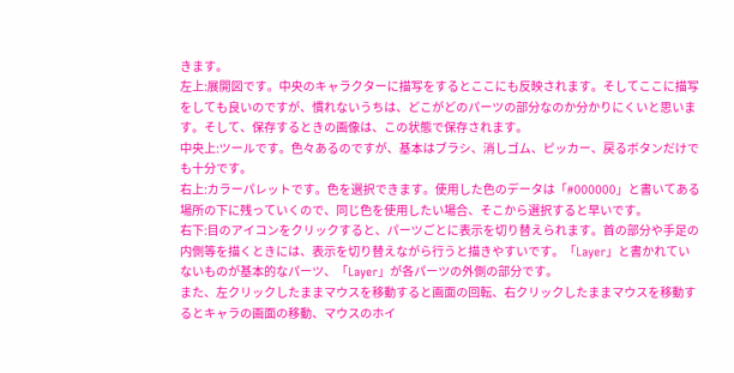きます。
左上:展開図です。中央のキャラクターに描写をするとここにも反映されます。そしてここに描写をしても良いのですが、慣れないうちは、どこがどのパーツの部分なのか分かりにくいと思います。そして、保存するときの画像は、この状態で保存されます。
中央上:ツールです。色々あるのですが、基本はブラシ、消しゴム、ピッカー、戻るボタンだけでも十分です。
右上:カラーパレットです。色を選択できます。使用した色のデータは「#000000」と書いてある場所の下に残っていくので、同じ色を使用したい場合、そこから選択すると早いです。
右下:目のアイコンをクリックすると、パーツごとに表示を切り替えられます。首の部分や手足の内側等を描くときには、表示を切り替えながら行うと描きやすいです。「Layer」と書かれていないものが基本的なパーツ、「Layer」が各パーツの外側の部分です。
また、左クリックしたままマウスを移動すると画面の回転、右クリックしたままマウスを移動するとキャラの画面の移動、マウスのホイ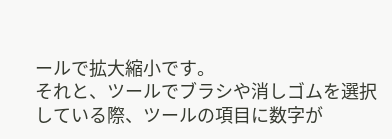ールで拡大縮小です。
それと、ツールでブラシや消しゴムを選択している際、ツールの項目に数字が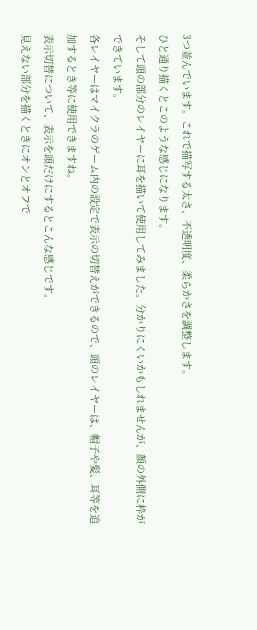3つ並んでいます。これで描写する太さ、不透明度、柔らかさを調整します。
ひと通り描くとこのような感じになります。
そして頭の部分のレイヤーに耳を描いて使用してみました。分かりにくいかもしれませんが、顔の外側に枠ができています。
各レイヤーはマイクラのゲーム内の設定で表示の切替えができるので、頭のレイヤーは、帽子や髪、耳等を追加するとき等に使用できますね。
表示切替について、表示を頭だけにするとこんな感じです。
見えない部分を描くときにオンとオフで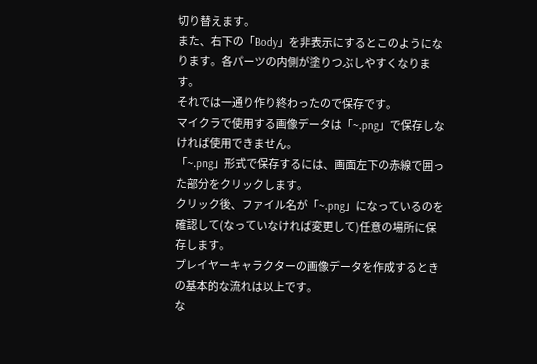切り替えます。
また、右下の「Body」を非表示にするとこのようになります。各パーツの内側が塗りつぶしやすくなります。
それでは一通り作り終わったので保存です。
マイクラで使用する画像データは「~.png」で保存しなければ使用できません。
「~.png」形式で保存するには、画面左下の赤線で囲った部分をクリックします。
クリック後、ファイル名が「~.png」になっているのを確認して(なっていなければ変更して)任意の場所に保存します。
プレイヤーキャラクターの画像データを作成するときの基本的な流れは以上です。
な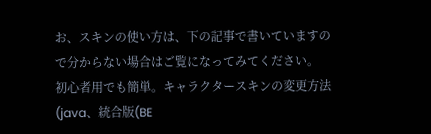お、スキンの使い方は、下の記事で書いていますので分からない場合はご覧になってみてください。
初心者用でも簡単。キャラクタースキンの変更方法(java、統合版(BE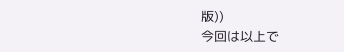版))
今回は以上で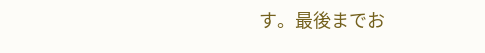す。最後までお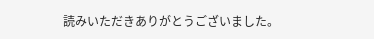読みいただきありがとうございました。